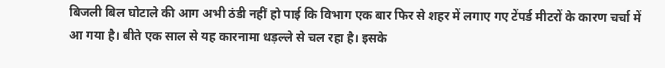बिजली बिल घोटाले की आग अभी ठंडी नहीं हो पाई कि विभाग एक बार फिर से शहर में लगाए गए टेंपर्ड मीटरों के कारण चर्चा में आ गया है। बीते एक साल से यह कारनामा धड़ल्ले से चल रहा है। इसके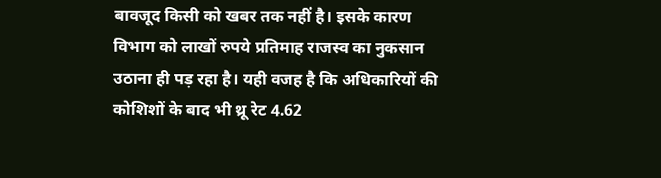बावजूद किसी को खबर तक नहीं है। इसके कारण विभाग को लाखों रुपये प्रतिमाह राजस्व का नुकसान उठाना ही पड़ रहा है। यही वजह है कि अधिकारियों की कोशिशों के बाद भी थ्रू रेट 4.62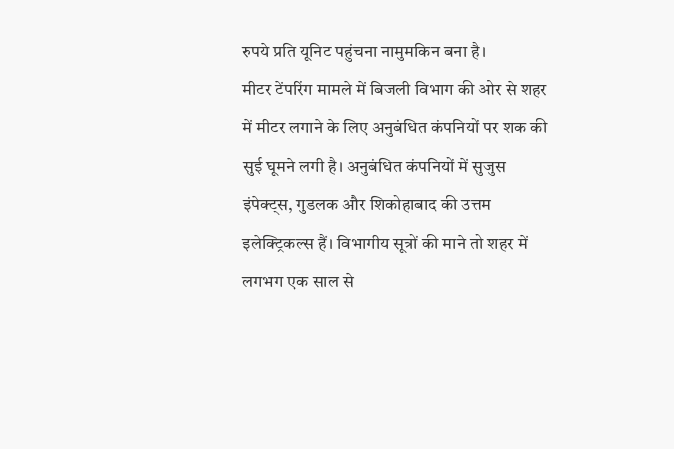रुपये प्रति यूनिट पहुंचना नामुमकिन बना है।
मीटर टेंपरिंग मामले में बिजली विभाग की ओर से शहर में मीटर लगाने के लिए अनुबंधित कंपनियों पर शक की सुई घूमने लगी है। अनुबंधित कंपनियों में सुजुस इंपेक्ट्स, गुडलक और शिकोहाबाद की उत्तम इलेक्ट्रिकल्स हैं। विभागीय सूत्रों की माने तो शहर में लगभग एक साल से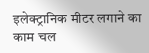इलेक्ट्रानिक मीटर लगाने का काम चल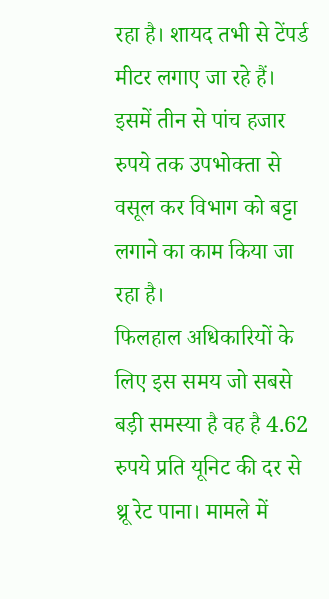रहा है। शायद तभी से टेंपर्ड मीटर लगाए जा रहे हैं। इसमें तीन से पांच हजार रुपये तक उपभोक्ता से वसूल कर विभाग को बट्टा लगाने का काम किया जा रहा है।
फिलहाल अधिकारियों के लिए इस समय जो सबसे बड़ी समस्या है वह है 4.62 रुपये प्रति यूनिट की दर से थ्रू रेट पाना। मामले में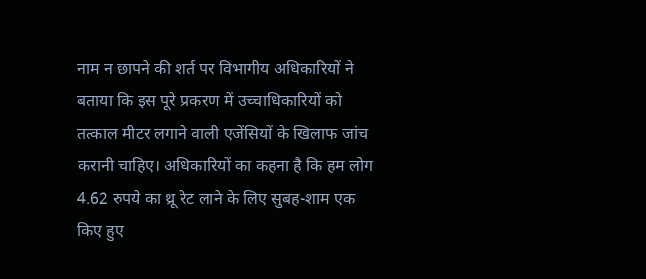नाम न छापने की शर्त पर विभागीय अधिकारियों ने बताया कि इस पूरे प्रकरण में उच्चाधिकारियों को तत्काल मीटर लगाने वाली एजेंसियों के खिलाफ जांच करानी चाहिए। अधिकारियों का कहना है कि हम लोग 4.62 रुपये का थ्रू रेट लाने के लिए सुबह-शाम एक किए हुए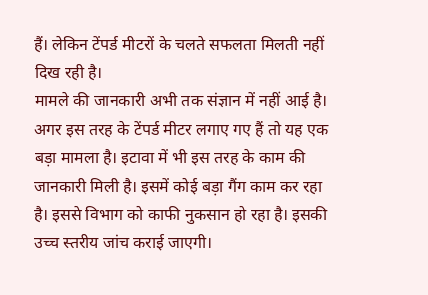हैं। लेकिन टेंपर्ड मीटरों के चलते सफलता मिलती नहीं दिख रही है।
मामले की जानकारी अभी तक संज्ञान में नहीं आई है। अगर इस तरह के टेंपर्ड मीटर लगाए गए हैं तो यह एक बड़ा मामला है। इटावा में भी इस तरह के काम की जानकारी मिली है। इसमें कोई बड़ा गैंग काम कर रहा है। इससे विभाग को काफी नुकसान हो रहा है। इसकी उच्च स्तरीय जांच कराई जाएगी।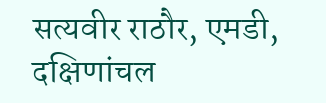सत्यवीर राठौर, एमडी, दक्षिणांचल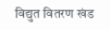विद्युत वितरण खंड